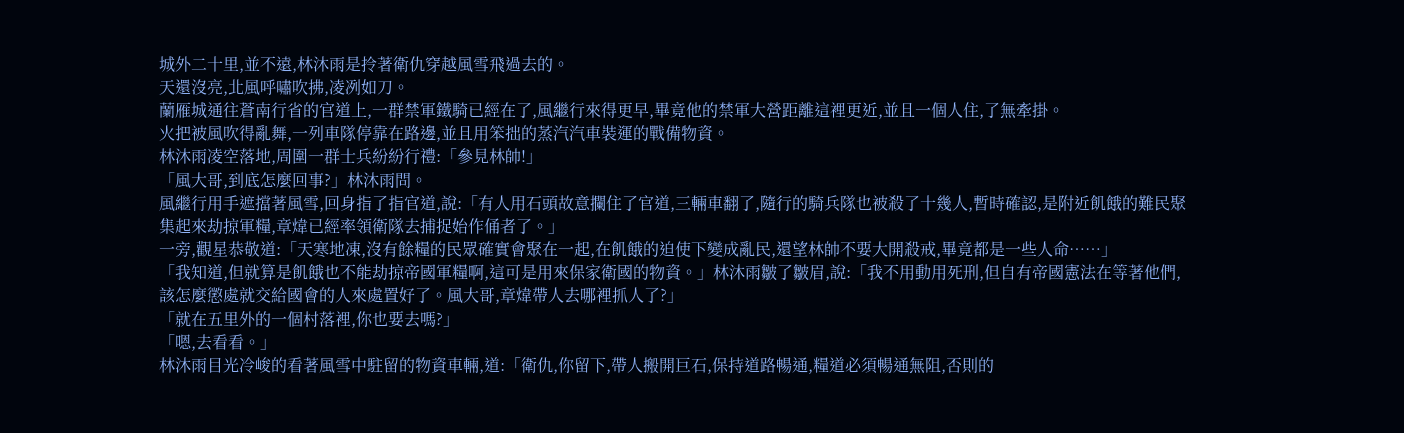城外二十里,並不遠,林沐雨是拎著衛仇穿越風雪飛過去的。
天還沒亮,北風呼嘯吹拂,凌冽如刀。
蘭雁城通往蒼南行省的官道上,一群禁軍鐵騎已經在了,風繼行來得更早,畢竟他的禁軍大營距離這裡更近,並且一個人住,了無牽掛。
火把被風吹得亂舞,一列車隊停靠在路邊,並且用笨拙的蒸汽汽車裝運的戰備物資。
林沐雨凌空落地,周圍一群士兵紛紛行禮:「參見林帥!」
「風大哥,到底怎麼回事?」林沐雨問。
風繼行用手遮擋著風雪,回身指了指官道,說:「有人用石頭故意攔住了官道,三輛車翻了,隨行的騎兵隊也被殺了十幾人,暫時確認,是附近飢餓的難民聚集起來劫掠軍糧,章煒已經率領衛隊去捕捉始作俑者了。」
一旁,觀星恭敬道:「天寒地凍,沒有餘糧的民眾確實會聚在一起,在飢餓的迫使下變成亂民,還望林帥不要大開殺戒,畢竟都是一些人命……」
「我知道,但就算是飢餓也不能劫掠帝國軍糧啊,這可是用來保家衛國的物資。」林沐雨皺了皺眉,說:「我不用動用死刑,但自有帝國憲法在等著他們,該怎麼懲處就交給國會的人來處置好了。風大哥,章煒帶人去哪裡抓人了?」
「就在五里外的一個村落裡,你也要去嗎?」
「嗯,去看看。」
林沐雨目光冷峻的看著風雪中駐留的物資車輛,道:「衛仇,你留下,帶人搬開巨石,保持道路暢通,糧道必須暢通無阻,否則的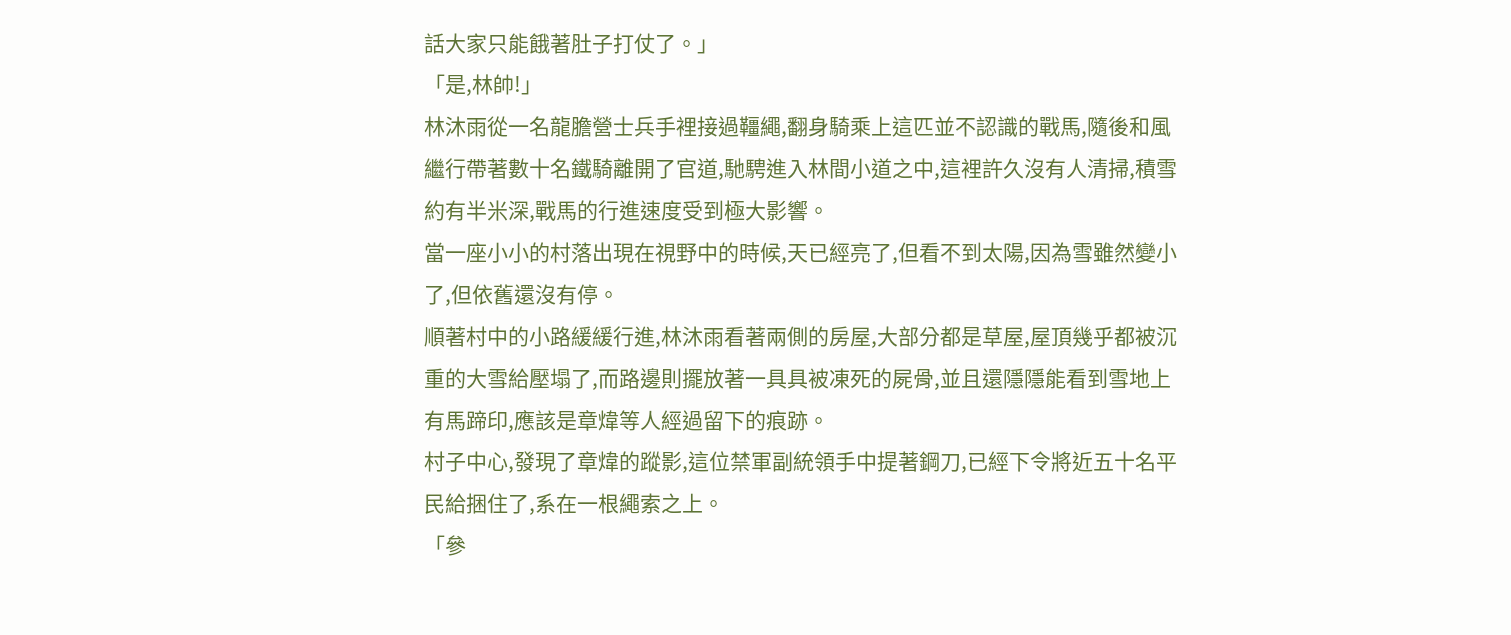話大家只能餓著肚子打仗了。」
「是,林帥!」
林沐雨從一名龍膽營士兵手裡接過韁繩,翻身騎乘上這匹並不認識的戰馬,隨後和風繼行帶著數十名鐵騎離開了官道,馳騁進入林間小道之中,這裡許久沒有人清掃,積雪約有半米深,戰馬的行進速度受到極大影響。
當一座小小的村落出現在視野中的時候,天已經亮了,但看不到太陽,因為雪雖然變小了,但依舊還沒有停。
順著村中的小路緩緩行進,林沐雨看著兩側的房屋,大部分都是草屋,屋頂幾乎都被沉重的大雪給壓塌了,而路邊則擺放著一具具被凍死的屍骨,並且還隱隱能看到雪地上有馬蹄印,應該是章煒等人經過留下的痕跡。
村子中心,發現了章煒的蹤影,這位禁軍副統領手中提著鋼刀,已經下令將近五十名平民給捆住了,系在一根繩索之上。
「參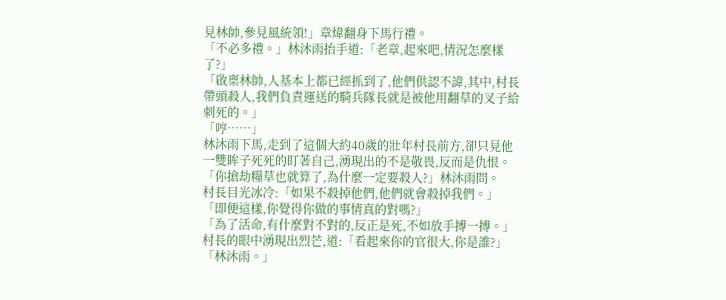見林帥,參見風統領!」章煒翻身下馬行禮。
「不必多禮。」林沐雨抬手道:「老章,起來吧,情況怎麼樣了?」
「啟稟林帥,人基本上都已經抓到了,他們供認不諱,其中,村長帶頭殺人,我們負責運送的騎兵隊長就是被他用翻草的叉子給刺死的。」
「哼……」
林沐雨下馬,走到了這個大約40歲的壯年村長前方,卻只見他一雙眸子死死的盯著自己,湧現出的不是敬畏,反而是仇恨。
「你搶劫糧草也就算了,為什麼一定要殺人?」林沐雨問。
村長目光冰冷:「如果不殺掉他們,他們就會殺掉我們。」
「即便這樣,你覺得你做的事情真的對嗎?」
「為了活命,有什麼對不對的,反正是死,不如放手搏一搏。」村長的眼中湧現出烈芒,道:「看起來你的官很大,你是誰?」
「林沐雨。」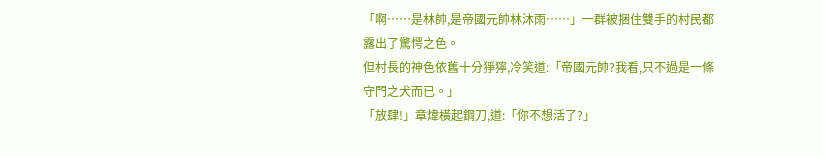「啊……是林帥,是帝國元帥林沐雨……」一群被捆住雙手的村民都露出了驚愕之色。
但村長的神色依舊十分猙獰,冷笑道:「帝國元帥?我看,只不過是一條守門之犬而已。」
「放肆!」章煒橫起鋼刀,道:「你不想活了?」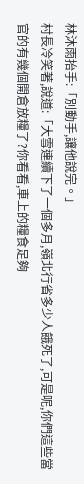林沐雨抬手:「別動手,讓他說完。」
村長冷笑著,說道:「大雪連續下了一個多月,嶺北行省多少人餓死了,可是呢,你們這些當官的有幾個開倉放糧了?你看看,車上的糧食足夠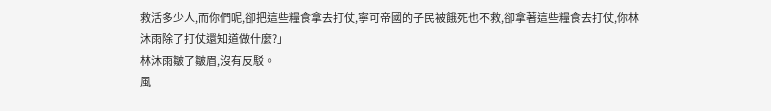救活多少人,而你們呢,卻把這些糧食拿去打仗,寧可帝國的子民被餓死也不救,卻拿著這些糧食去打仗,你林沐雨除了打仗還知道做什麼?」
林沐雨皺了皺眉,沒有反駁。
風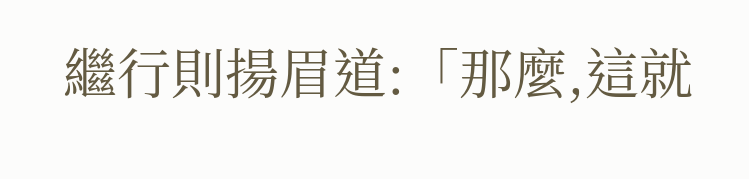繼行則揚眉道:「那麼,這就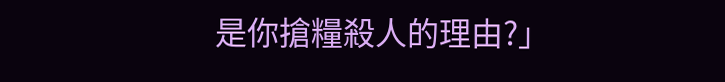是你搶糧殺人的理由?」